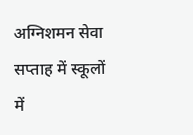अग्निशमन सेवा सप्ताह में स्कूलों में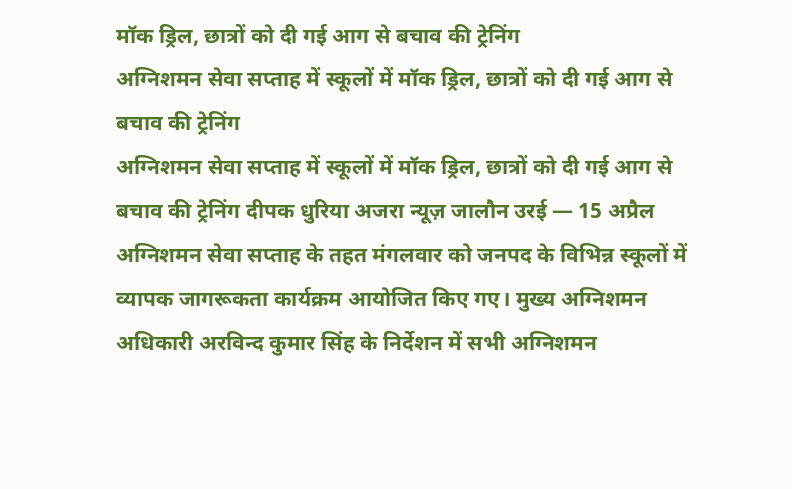मॉक ड्रिल, छात्रों को दी गई आग से बचाव की ट्रेनिंग
अग्निशमन सेवा सप्ताह में स्कूलों में मॉक ड्रिल, छात्रों को दी गई आग से बचाव की ट्रेनिंग
अग्निशमन सेवा सप्ताह में स्कूलों में मॉक ड्रिल, छात्रों को दी गई आग से बचाव की ट्रेनिंग दीपक धुरिया अजरा न्यूज़ जालौन उरई — 15 अप्रैल अग्निशमन सेवा सप्ताह के तहत मंगलवार को जनपद के विभिन्न स्कूलों में व्यापक जागरूकता कार्यक्रम आयोजित किए गए। मुख्य अग्निशमन अधिकारी अरविन्द कुमार सिंह के निर्देशन में सभी अग्निशमन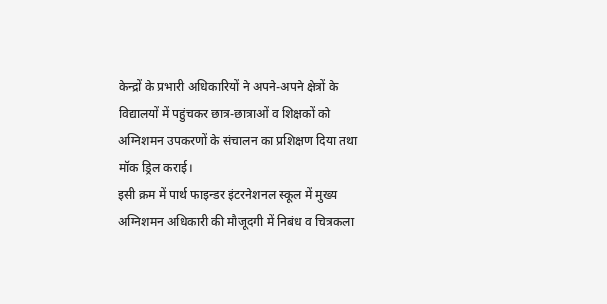केन्द्रों के प्रभारी अधिकारियों ने अपने-अपने क्षेत्रों के विद्यालयों में पहुंचकर छात्र-छात्राओं व शिक्षकों को अग्निशमन उपकरणों के संचालन का प्रशिक्षण दिया तथा मॉक ड्रिल कराई।
इसी क्रम में पार्थ फाइन्डर इंटरनेशनल स्कूल में मुख्य अग्निशमन अधिकारी की मौजूदगी में निबंध व चित्रकला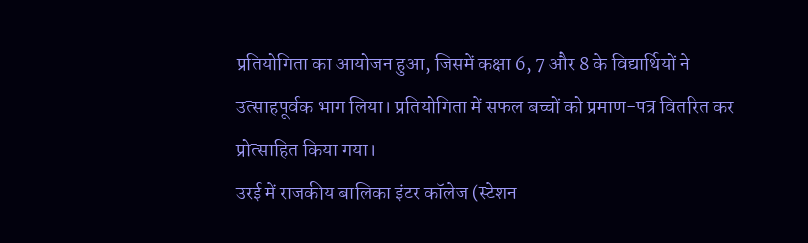प्रतियोगिता का आयोजन हुआ, जिसमें कक्षा 6, 7 और 8 के विद्यार्थियों ने उत्साहपूर्वक भाग लिया। प्रतियोगिता में सफल बच्चों को प्रमाण-पत्र वितरित कर प्रोत्साहित किया गया।
उरई में राजकीय बालिका इंटर कॉलेज (स्टेशन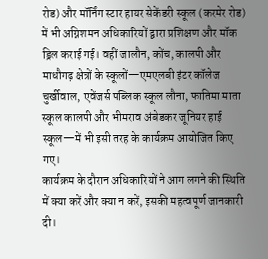रोड) और मॉर्निंग स्टार हायर सेकेंडरी स्कूल (करमेर रोड) में भी अग्निशमन अधिकारियों द्वारा प्रशिक्षण और मॉक ड्रिल कराई गई। वहीं जालौन, कोंच, कालपी और माधौगढ़ क्षेत्रों के स्कूलों—एमएलबी इंटर कॉलेज चुर्खीवाल, एवेंजर्स पब्लिक स्कूल लौना, फातिमा माता स्कूल कालपी और भीमराव अंबेडकर जूनियर हाई स्कूल—में भी इसी तरह के कार्यक्रम आयोजित किए गए।
कार्यक्रम के दौरान अधिकारियों ने आग लगने की स्थिति में क्या करें और क्या न करें, इसकी महत्वपूर्ण जानकारी दी।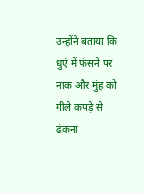उन्होंने बताया कि धुएं में फंसने पर नाक और मुंह को गीले कपड़े से ढंकना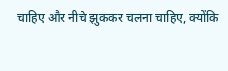चाहिए और नीचे झुककर चलना चाहिए, क्योंकि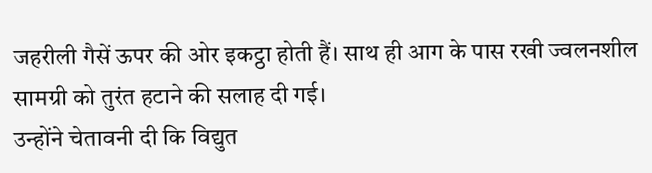जहरीली गैसें ऊपर की ओर इकट्ठा होती हैं। साथ ही आग के पास रखी ज्वलनशील सामग्री को तुरंत हटाने की सलाह दी गई।
उन्होंने चेतावनी दी कि विद्युत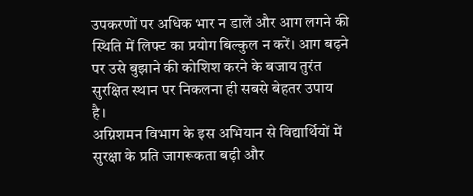उपकरणों पर अधिक भार न डालें और आग लगने की स्थिति में लिफ्ट का प्रयोग बिल्कुल न करें। आग बढ़ने पर उसे बुझाने की कोशिश करने के बजाय तुरंत सुरक्षित स्थान पर निकलना ही सबसे बेहतर उपाय है।
अग्निशमन विभाग के इस अभियान से विद्यार्थियों में सुरक्षा के प्रति जागरूकता बढ़ी और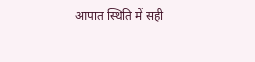आपात स्थिति में सही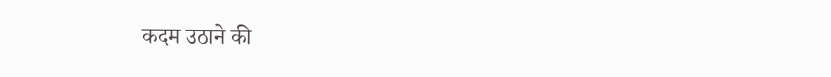कदम उठाने की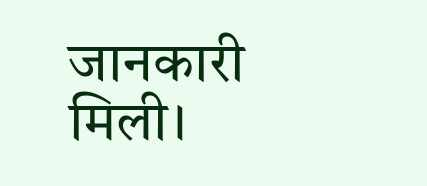जानकारी मिली।